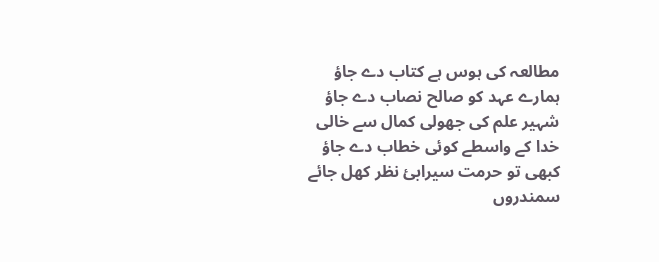مطالعہ کی ہوس ہے کتاب دے جاؤ
ہمارے عہد کو صالح نصاب دے جاؤ
شہیر علم کی جھولی کمال سے خالی
خدا کے واسطے کوئی خطاب دے جاؤ
کبھی تو حرمت سیرابئ نظر کھل جائے
سمندروں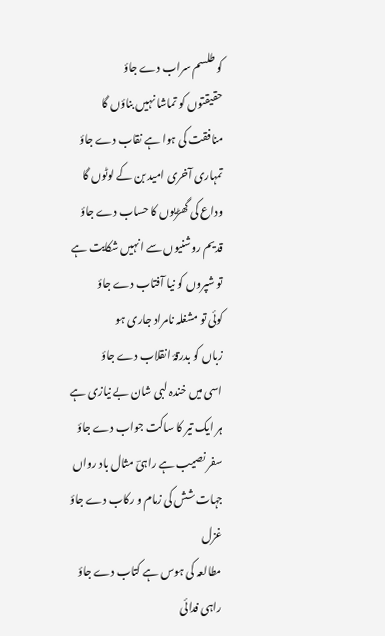کو طلسم سراب دے جاؤ
حقیقتوں کو تماشا نہیں بناؤں گا
منافقت کی ہوا ہے نقاب دے جاؤ
تمہاری آخری امید بن کے لوٹوں گا
وداع کی گھڑیوں کا حساب دے جاؤ
قدیم روشنیوں سے انہیں شکایت ہے
تو شپروں کو نیا آفتاب دے جاؤ
کوئی تو مشغلہ نامراد جاری ہو
زباں کو بدرقۂ انقلاب دے جاؤ
اسی میں خندہ لبی شان بے نیازی ہے
ہر ایک تیر کا ساکت جواب دے جاؤ
سفر نصیب ہے راہیؔ مثال باد رواں
جہات شش کی زمام و رکاب دے جاؤ
غزل
مطالعہ کی ہوس ہے کتاب دے جاؤ
راہی فدائی